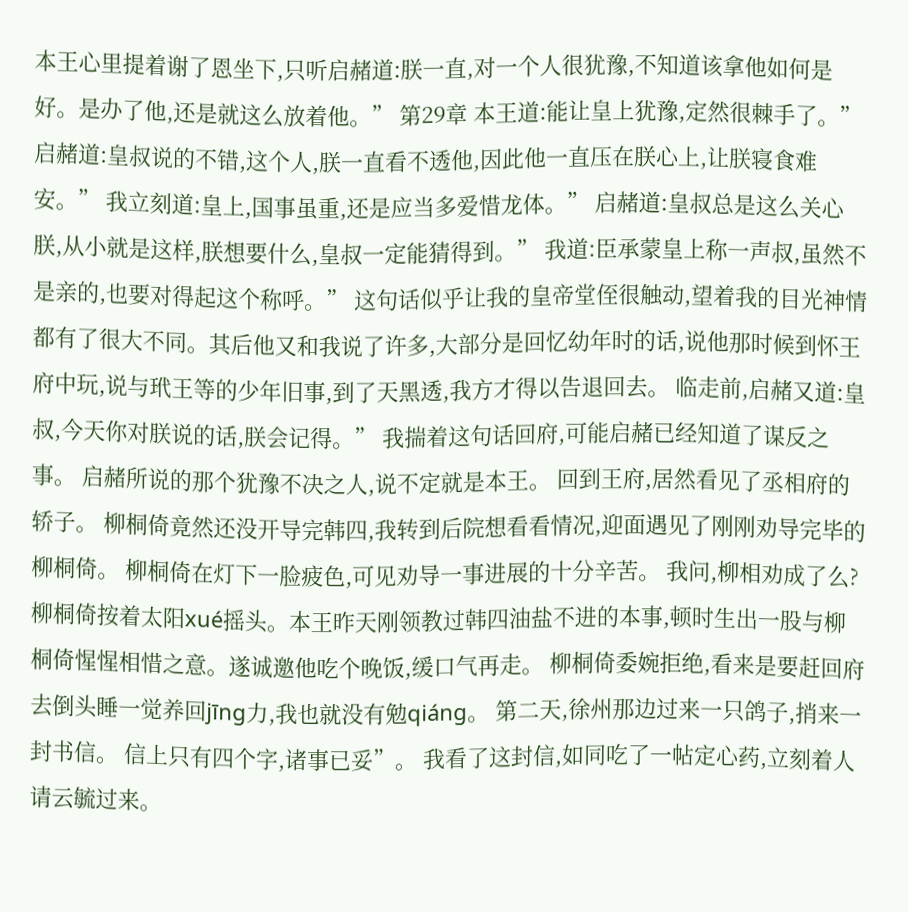本王心里提着谢了恩坐下,只听启赭道:朕一直,对一个人很犹豫,不知道该拿他如何是好。是办了他,还是就这么放着他。” 第29章 本王道:能让皇上犹豫,定然很棘手了。” 启赭道:皇叔说的不错,这个人,朕一直看不透他,因此他一直压在朕心上,让朕寝食难安。” 我立刻道:皇上,国事虽重,还是应当多爱惜龙体。” 启赭道:皇叔总是这么关心朕,从小就是这样,朕想要什么,皇叔一定能猜得到。” 我道:臣承蒙皇上称一声叔,虽然不是亲的,也要对得起这个称呼。” 这句话似乎让我的皇帝堂侄很触动,望着我的目光神情都有了很大不同。其后他又和我说了许多,大部分是回忆幼年时的话,说他那时候到怀王府中玩,说与玳王等的少年旧事,到了天黑透,我方才得以告退回去。 临走前,启赭又道:皇叔,今天你对朕说的话,朕会记得。” 我揣着这句话回府,可能启赭已经知道了谋反之事。 启赭所说的那个犹豫不决之人,说不定就是本王。 回到王府,居然看见了丞相府的轿子。 柳桐倚竟然还没开导完韩四,我转到后院想看看情况,迎面遇见了刚刚劝导完毕的柳桐倚。 柳桐倚在灯下一脸疲色,可见劝导一事进展的十分辛苦。 我问,柳相劝成了么?柳桐倚按着太阳xué摇头。本王昨天刚领教过韩四油盐不进的本事,顿时生出一股与柳桐倚惺惺相惜之意。遂诚邀他吃个晚饭,缓口气再走。 柳桐倚委婉拒绝,看来是要赶回府去倒头睡一觉养回jīng力,我也就没有勉qiáng。 第二天,徐州那边过来一只鸽子,捎来一封书信。 信上只有四个字,诸事已妥”。 我看了这封信,如同吃了一帖定心药,立刻着人请云毓过来。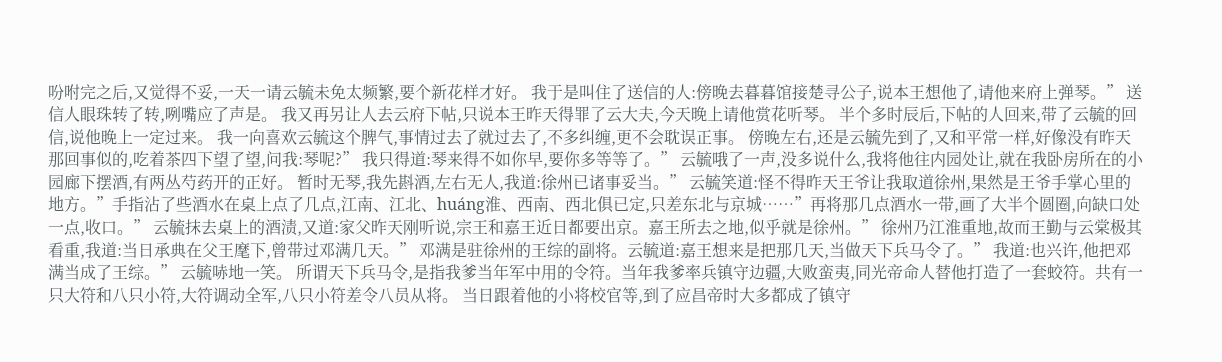吩咐完之后,又觉得不妥,一天一请云毓未免太频繁,要个新花样才好。 我于是叫住了送信的人:傍晚去暮暮馆接楚寻公子,说本王想他了,请他来府上弹琴。” 送信人眼珠转了转,咧嘴应了声是。 我又再另让人去云府下帖,只说本王昨天得罪了云大夫,今天晚上请他赏花听琴。 半个多时辰后,下帖的人回来,带了云毓的回信,说他晚上一定过来。 我一向喜欢云毓这个脾气,事情过去了就过去了,不多纠缠,更不会耽误正事。 傍晚左右,还是云毓先到了,又和平常一样,好像没有昨天那回事似的,吃着茶四下望了望,问我:琴呢?” 我只得道:琴来得不如你早,要你多等等了。” 云毓哦了一声,没多说什么,我将他往内园处让,就在我卧房所在的小园廊下摆酒,有两丛芍药开的正好。 暂时无琴,我先斟酒,左右无人,我道:徐州已诸事妥当。” 云毓笑道:怪不得昨天王爷让我取道徐州,果然是王爷手掌心里的地方。”手指沾了些酒水在桌上点了几点,江南、江北、huáng淮、西南、西北俱已定,只差东北与京城……”再将那几点酒水一带,画了大半个圆圈,向缺口处一点,收口。” 云毓抹去桌上的酒渍,又道:家父昨天刚听说,宗王和嘉王近日都要出京。嘉王所去之地,似乎就是徐州。” 徐州乃江淮重地,故而王勤与云棠极其看重,我道:当日承典在父王麾下,曾带过邓满几天。” 邓满是驻徐州的王综的副将。云毓道:嘉王想来是把那几天,当做天下兵马令了。” 我道:也兴许,他把邓满当成了王综。” 云毓哧地一笑。 所谓天下兵马令,是指我爹当年军中用的令符。当年我爹率兵镇守边疆,大败蛮夷,同光帝命人替他打造了一套蛟符。共有一只大符和八只小符,大符调动全军,八只小符差令八员从将。 当日跟着他的小将校官等,到了应昌帝时大多都成了镇守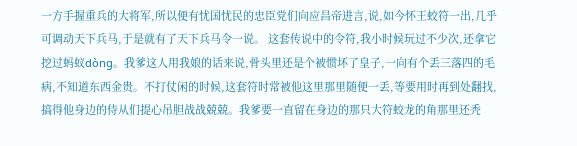一方手握重兵的大将军,所以便有忧国忧民的忠臣党们向应昌帝进言,说,如今怀王蛟符一出,几乎可调动天下兵马,于是就有了天下兵马令一说。 这套传说中的令符,我小时候玩过不少次,还拿它挖过蚂蚁dòng。我爹这人用我娘的话来说,骨头里还是个被惯坏了皇子,一向有个丢三落四的毛病,不知道东西金贵。不打仗闲的时候,这套符时常被他这里那里随便一丢,等要用时再到处翻找,搞得他身边的侍从们提心吊胆战战兢兢。我爹要一直留在身边的那只大符蛟龙的角那里还秃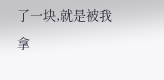了一块,就是被我拿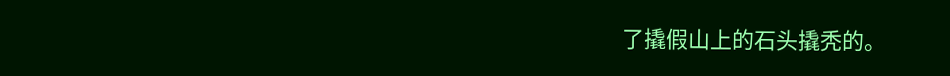了撬假山上的石头撬秃的。